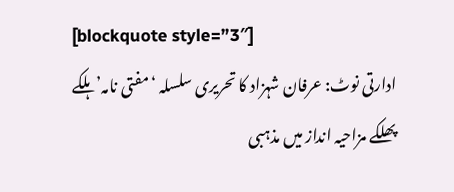[blockquote style=”3″]
ادارتی نوٹ: عرفان شہزاد کا تحریری سلسلہ ‘مفتی نامہ’ ہلکے پھلکے مزاحیہ انداز میں مذہبی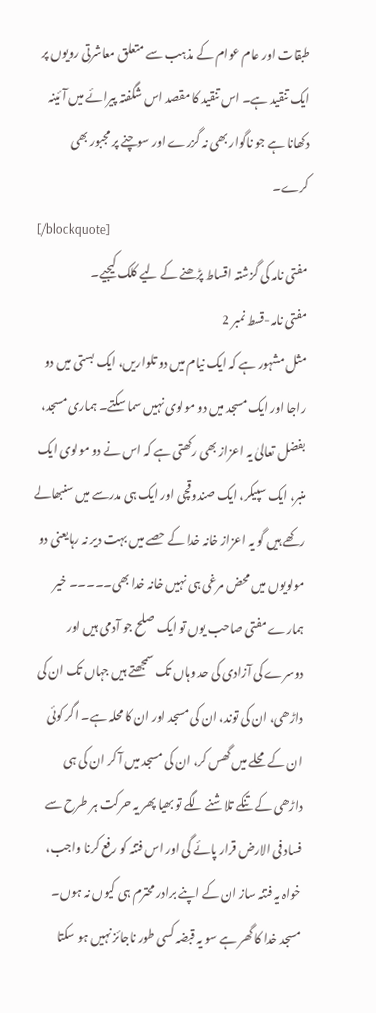طبقات اور عام عوام کے مذہب سے متعلق معاشرتی رویوں پر ایک تنقید ہے۔ اس تنقید کا مقصد اس شگفتہ پیرائے میں آئینہ دکھانا ہے جو ناگوار بھی نہ گزرے اور سوچنے پر مجبور بھی کرے۔
[/blockquote]
مفتی نامہ کی گزشتہ اقساط پڑھنے کے لیے کلک کیجیے۔
مفتی نامہ-قسط نمبر 2
مثل مشہور ہے کہ ایک نیام میں دو تلواریں، ایک بستی میں دو راجا اور ایک مسجد میں دو مولوی نہیں سما سکتے۔ ہماری مسجد، بفضل تعالیٰ یہ اعزاز بھی رکھتی ہے کہ اس نے دو مولوی ایک منبر، ایک سپیکر، ایک صندوقچی اور ایک ہی مدرسے میں سنبھالے رکھے ہیں گو یہ اعزاز خانہ خدا کے حصے میں بہت دیر نہ رہایعنی دو مولویوں میں محض مرغی ہی نہیں خانہ خدا بھی۔۔۔۔۔ خیر ہمارے مفتی صاحب یوں تو ایک صلح جو آدمی ہیں اور دوسرے کی آزادی کی حد وہاں تک سمجھتے ہیں جہاں تک ان کی داڑھی، ان کی توند، ان کی مسجد اور ان کا محلہ ہے۔ اگر کوئی ان کے محلے میں گھس کر، ان کی مسجد میں آ کر ان کی ہی داڑھی کے تنکے تلاشنے لگے تو بھیا پھر یہ حرکت ہر طرح سے فساد فی الارض قرار پائے گی اور اس فتنہ کو رفع کرنا واجب، خواہ یہ فتنہ ساز ان کے اپنے برادر محترم ہی کیوں نہ ہوں۔
مسجد خدا کا گھر ہے سو یہ قبضہ کسی طور ناجائز نہیں ہو سکتا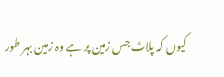کیوں کہ پلاٹ جس زمین پر ہے وہ زمین بہر طور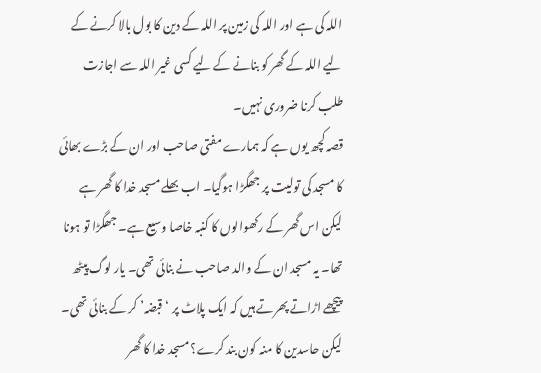اللہ کی ہے اور اللہ کی زمین پر اللہ کے دین کا بول بالا کرنے کے لیے اللہ کے گھر کو بنانے کے لیے کسی غیر اللہ سے اجازت طلب کرنا ضروری نہیں۔
قصہ کچھ یوں ہے کہ ہمارے مفتی صاحب اور ان کے بڑے بھائی کا مسجد کی تولیت پر جھگڑا ہوگیا۔ اب بھلے مسجد خدا کا گھر ہے لیکن اس گھر کے رکھوالوں کا کنبہ خاصا وسیع ہے۔ جھگڑا تو ہونا تھا۔ یہ مسجد ان کے والد صاحب نے بنائی تھی۔ یار لوگ پیٹھ پیچھے اڑاتے پھرتے ہیں کہ ایک پلاٹ پر ‘قبضہ’ کر کے بنائی تھی۔ لیکن حاسدین کا منہ کون بند کرے؟ مسجد خدا کا گھر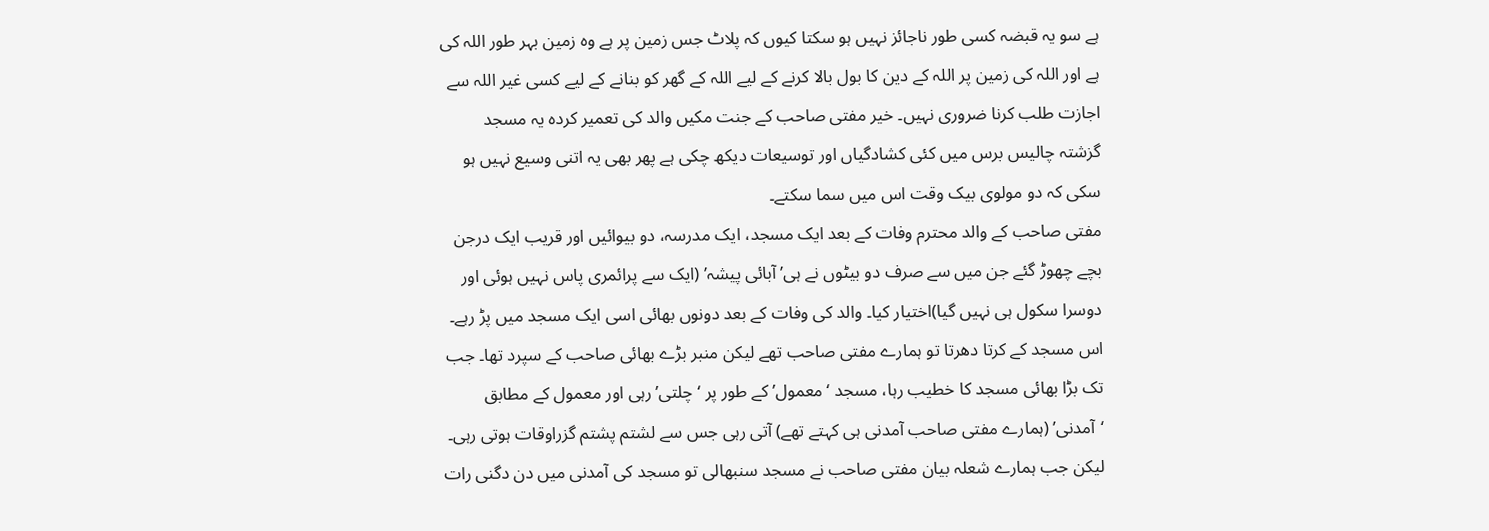ہے سو یہ قبضہ کسی طور ناجائز نہیں ہو سکتا کیوں کہ پلاٹ جس زمین پر ہے وہ زمین بہر طور اللہ کی ہے اور اللہ کی زمین پر اللہ کے دین کا بول بالا کرنے کے لیے اللہ کے گھر کو بنانے کے لیے کسی غیر اللہ سے اجازت طلب کرنا ضروری نہیں۔ خیر مفتی صاحب کے جنت مکیں والد کی تعمیر کردہ یہ مسجد گزشتہ چالیس برس میں کئی کشادگیاں اور توسیعات دیکھ چکی ہے پھر بھی یہ اتنی وسیع نہیں ہو سکی کہ دو مولوی بیک وقت اس میں سما سکتے۔
مفتی صاحب کے والد محترم وفات کے بعد ایک مسجد، ایک مدرسہ، دو بیوائیں اور قریب ایک درجن بچے چھوڑ گئے جن میں سے صرف دو بیٹوں نے ہی’ آبائی پیشہ’ (ایک سے پرائمری پاس نہیں ہوئی اور دوسرا سکول ہی نہیں گیا)اختیار کیا۔ والد کی وفات کے بعد دونوں بھائی اسی ایک مسجد میں پڑ رہے۔ اس مسجد کے کرتا دھرتا تو ہمارے مفتی صاحب تھے لیکن منبر بڑے بھائی صاحب کے سپرد تھا۔ جب تک بڑا بھائی مسجد کا خطیب رہا، مسجد ‘معمول’ کے طور پر ‘چلتی’ رہی اور معمول کے مطابق ‘آمدنی’ (ہمارے مفتی صاحب آمدنی ہی کہتے تھے) آتی رہی جس سے لشتم پشتم گزراوقات ہوتی رہی۔ لیکن جب ہمارے شعلہ بیان مفتی صاحب نے مسجد سنبھالی تو مسجد کی آمدنی میں دن دگنی رات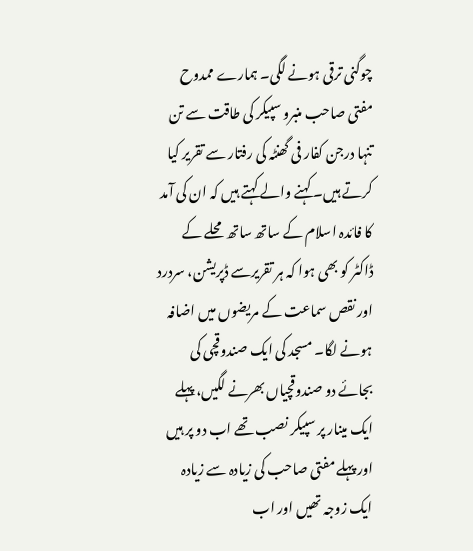چوگنی ترقی ہونے لگی۔ ہمارے ممدوح مفتی صاحب منبرو سپیکر کی طاقت سے تن تنہا درجن کفار فی گھنٹہ کی رفتار سے تقریر کیا کرتے ہیں۔ کہنے والے کہتے ہیں کہ ان کی آمد کا فائدہ اسلام کے ساتھ ساتھ محلے کے ڈاکٹر کو بھی ہوا کہ ہر تقریرسے ڈپریشن، سردرد اور نقص سماعت کے مریضوں میں اضافہ ہونے لگا۔ مسجد کی ایک صندوقچی کی بجائے دو صندوقچیاں بھرنے لگیں، پہلے ایک مینار پر سپیکر نصب تھے اب دو پر ہیں اور پہلے مفتی صاحب کی زیادہ سے زیادہ ایک زوجہ تھیں اور اب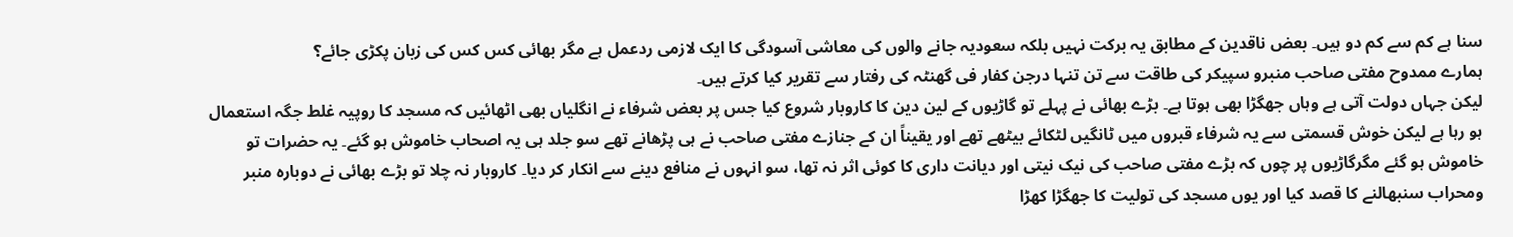سنا ہے کم سے کم دو ہیں۔ بعض ناقدین کے مطابق یہ برکت نہیں بلکہ سعودیہ جانے والوں کی معاشی آسودگی کا ایک لازمی ردعمل ہے مگر بھائی کس کس کی زبان پکڑی جائے؟
ہمارے ممدوح مفتی صاحب منبرو سپیکر کی طاقت سے تن تنہا درجن کفار فی گھنٹہ کی رفتار سے تقریر کیا کرتے ہیں۔
لیکن جہاں دولت آتی ہے وہاں جھگڑا بھی ہوتا ہے۔ بڑے بھائی نے پہلے تو گاڑیوں کے لین دین کا کاروبار شروع کیا جس پر بعض شرفاء نے انگلیاں بھی اٹھائیں کہ مسجد کا روپیہ غلط جگہ استعمال ہو رہا ہے لیکن خوش قسمتی سے یہ شرفاء قبروں میں ٹانگیں لٹکائے بیٹھے تھے اور یقیناً ان کے جنازے مفتی صاحب نے ہی پڑھانے تھے سو جلد ہی یہ اصحاب خاموش ہو گئے۔ یہ حضرات تو خاموش ہو گئے مگرگاڑیوں پر چوں کہ بڑے مفتی صاحب کی نیک نیتی اور دیانت داری کا کوئی اثر نہ تھا، سو انہوں نے منافع دینے سے انکار کر دیا۔ کاروبار نہ چلا تو بڑے بھائی نے دوبارہ منبر ومحراب سنبھالنے کا قصد کیا اور یوں مسجد کی تولیت کا جھگڑا کھڑا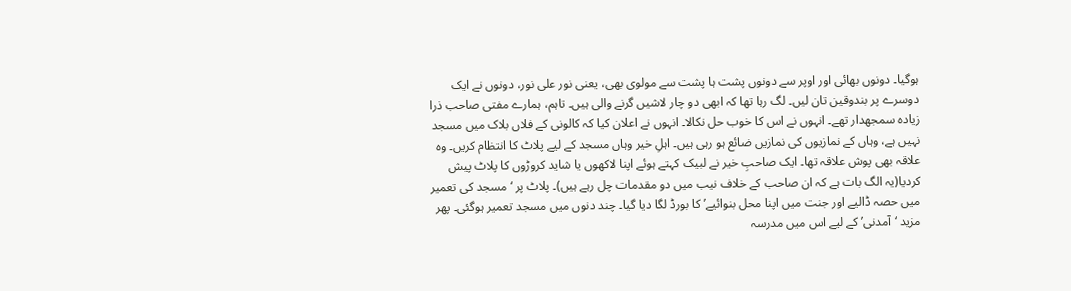ہوگیا۔ دونوں بھائی اور اوپر سے دونوں پشت ہا پشت سے مولوی بھی، یعنی نور علی نور، دونوں نے ایک دوسرے پر بندوقین تان لیں۔ لگ رہا تھا کہ ابھی دو چار لاشیں گرنے والی ہیں۔ تاہم، ہمارے مفتی صاحب ذرا زیادہ سمجھدار تھے۔ انہوں نے اس کا خوب حل نکالا۔ انہوں نے اعلان کیا کہ کالونی کے فلاں بلاک میں مسجد نہیں ہے، وہاں کے نمازیوں کی نمازیں ضائع ہو رہی ہیں۔ اہلِ خیر وہاں مسجد کے لیے پلاٹ کا انتظام کریں۔ وہ علاقہ بھی پوش علاقہ تھا۔ ایک صاحبِ خیر نے لبیک کہتے ہوئے اپنا لاکھوں یا شاید کروڑوں کا پلاٹ پیش کردیا(یہ الگ بات ہے کہ ان صاحب کے خلاف نیب میں دو مقدمات چل رہے ہیں)۔ پلاٹ پر ‘مسجد کی تعمیر میں حصہ ڈالیے اور جنت میں اپنا محل بنوائیے’ کا بورڈ لگا دیا گیا۔ چند دنوں میں مسجد تعمیر ہوگئی۔ پھر مزید ‘آمدنی’ کے لیے اس میں مدرسہ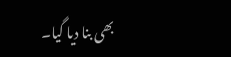بھی بنا دیا گیا۔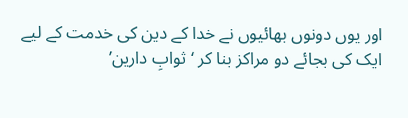اور یوں دونوں بھائیوں نے خدا کے دین کی خدمت کے لیے ایک کی بجائے دو مراکز بنا کر ‘ثوابِ دارین’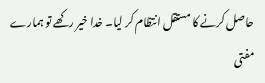حاصل کرنے کا مستقل انتظام کر لیا۔ خدا خیر رکھے تو ہمارے مفتی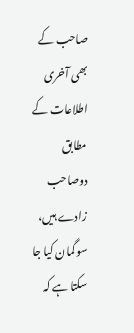صاحب کے بھی آخری اطلاعات کے مطابق دوصاحب زادے ہیں، سو گمان کیا جا سکتا ہے کہ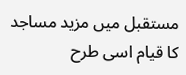مستقبل میں مزید مساجد کا قیام اسی طرح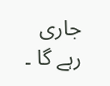جاری رہے گا ۔